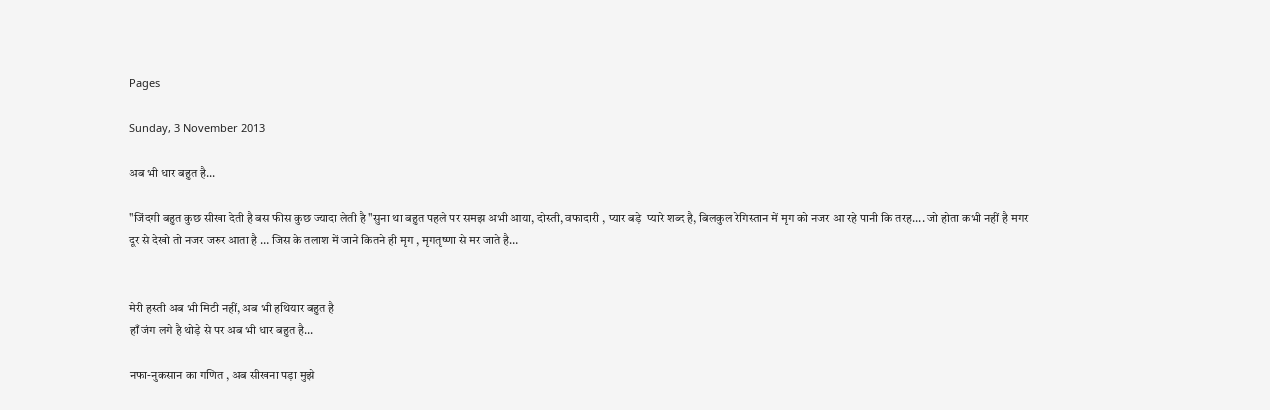Pages

Sunday, 3 November 2013

अब भी धार बहुत है...

"जिंदगी बहुत कुछ सीखा देती है बस फीस कुछ ज्यादा लेती है "सुना था बहुत पहले पर समझ अभी आया, दोस्ती, वफादारी , प्यार बड़े  प्यारे शब्द है, बिलकुल रेगिस्तान में मृग को नजर आ रहे पानी कि तरह.... जो होता कभी नहीं है मगर दूर से देखो तो नजर जरुर आता है … जिस के तलाश में जाने कितने ही मृग , मृगतृष्णा से मर जाते है…


मेरी हस्ती अब भी मिटी नहीं, अब भी हथियार बहुत है
हाँ जंग लगे है थोड़े से पर अब भी धार बहुत है...

नफा-नुकसान का गणित , अब सीखना पड़ा मुझे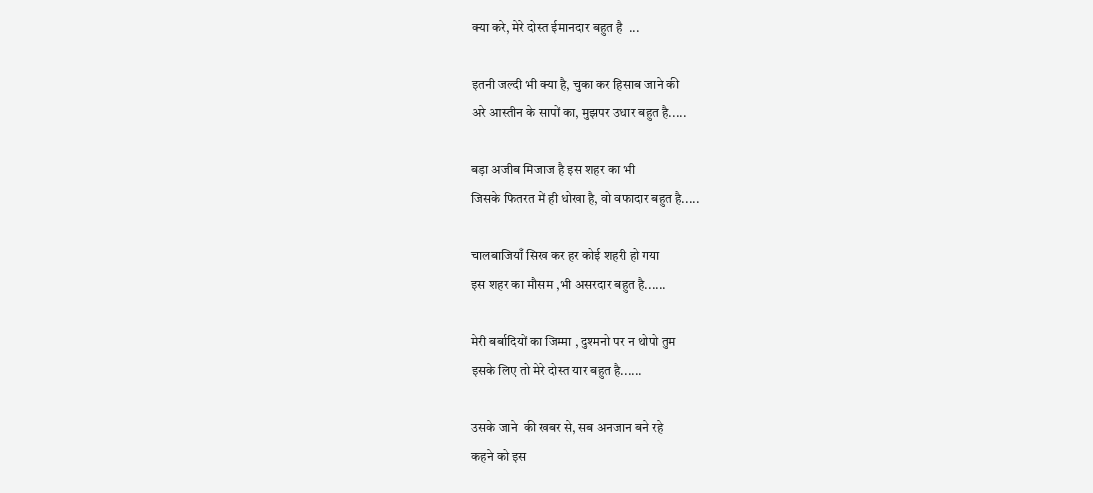क्या करे, मेरे दोस्त ईमानदार बहुत है  ...

इतनी जल्दी भी क्या है, चुका कर हिसाब जाने की
अरे आस्तीन के सापों का, मुझपर उधार बहुत है.....

बड़ा अजीब मिजाज है इस शहर का भी
जिसके फितरत में ही धोखा है, वो वफादार बहुत है.....

चालबाजियाँ सिख कर हर कोई शहरी हो गया
इस शहर का मौसम ,भी असरदार बहुत है......

मेरी बर्बादियों का जिम्मा , दुश्मनो पर न थोपो तुम
इसके लिए तो मेरे दोस्त यार बहुत है......

उसके जाने  की खबर से, सब अनजान बने रहे
कहने को इस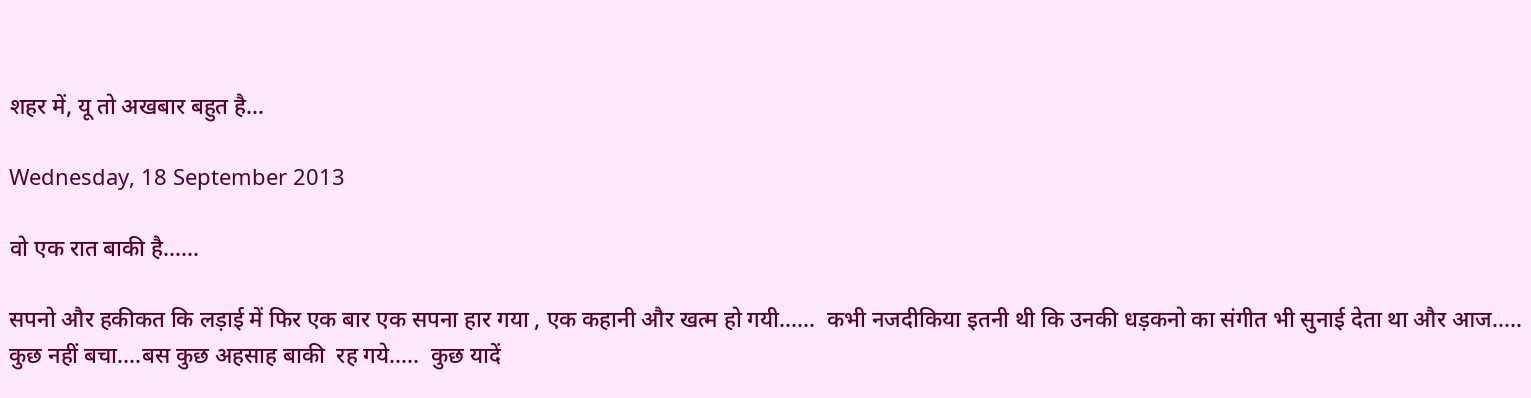शहर में, यू तो अखबार बहुत है…

Wednesday, 18 September 2013

वो एक रात बाकी है……

सपनो और हकीकत कि लड़ाई में फिर एक बार एक सपना हार गया , एक कहानी और खत्म हो गयी......  कभी नजदीकिया इतनी थी कि उनकी धड़कनो का संगीत भी सुनाई देता था और आज.....  कुछ नहीं बचा.…बस कुछ अहसाह बाकी  रह गये.....  कुछ यादें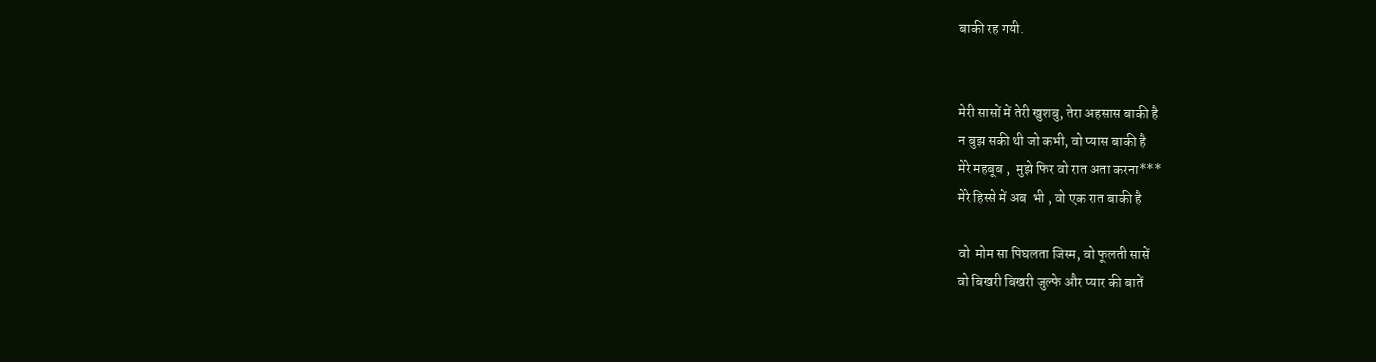बाकी रह गयी.


मेरी सासों में तेरी खुशबु, तेरा अहसास बाकी है
न बुझ सकी थी जो कभी, वो प्यास बाकी है
मेरे महबूब ,  मुझे फिर वो रात अता करना***
मेरे हिस्से में अब  भी , वो एक रात बाकी है

वो  मोम सा पिघलता जिस्म, वो फूलती सासें
वो बिखरी बिखरी जुल्फे और प्यार की बातें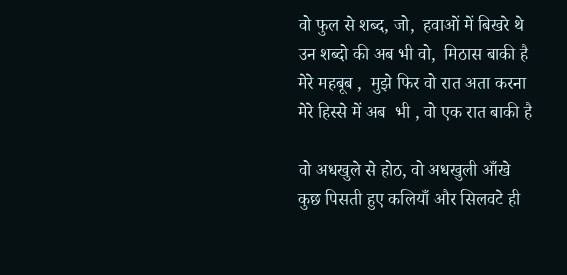वो फुल से शब्द, जो,  हवाओं में बिखरे थे
उन शब्दो की अब भी वो,  मिठास बाकी है
मेरे महबूब ,  मुझे फिर वो रात अता करना
मेरे हिस्से में अब  भी , वो एक रात बाकी है

वो अधखुले से होठ, वो अधखुली आँखे
कुछ पिसती हुए कलियाँ और सिलवटे ही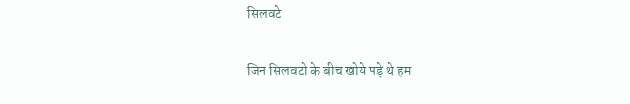सिलवटे

जिन सिलवटो के बीच खोये पड़े थे हम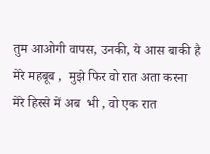तुम आओगी वापस, उनकी, ये आस बाकी है
मेरे महबूब ,  मुझे फिर वो रात अता करना
मेरे हिस्से में अब  भी , वो एक रात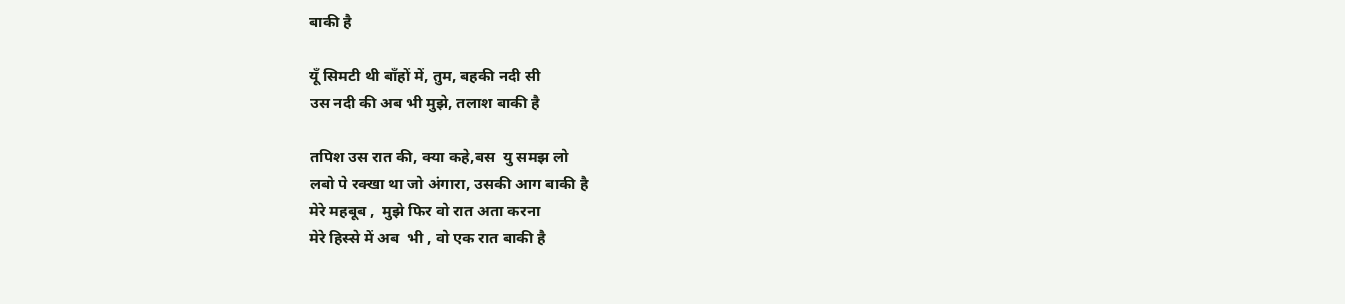बाकी है

यूँ सिमटी थी बाँहों में, तुम, बहकी नदी सी
उस नदी की अब भी मुझे, तलाश बाकी है

तपिश उस रात की, क्या कहे,बस  यु समझ लो
लबो पे रक्खा था जो अंगारा, उसकी आग बाकी है
मेरे महबूब ,  मुझे फिर वो रात अता करना
मेरे हिस्से में अब  भी , वो एक रात बाकी है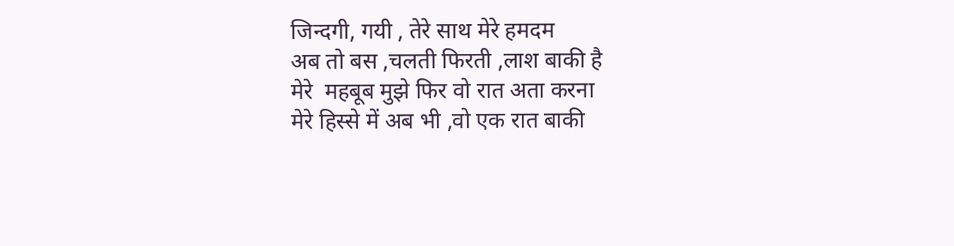जिन्दगी, गयी , तेरे साथ मेरे हमदम
अब तो बस ,चलती फिरती ,लाश बाकी है
मेरे  महबूब मुझे फिर वो रात अता करना
मेरे हिस्से में अब भी ,वो एक रात बाकी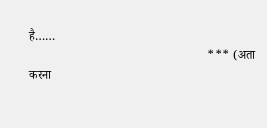है……
                                                         *** (अता करना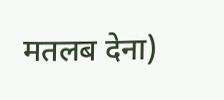मतलब देना)